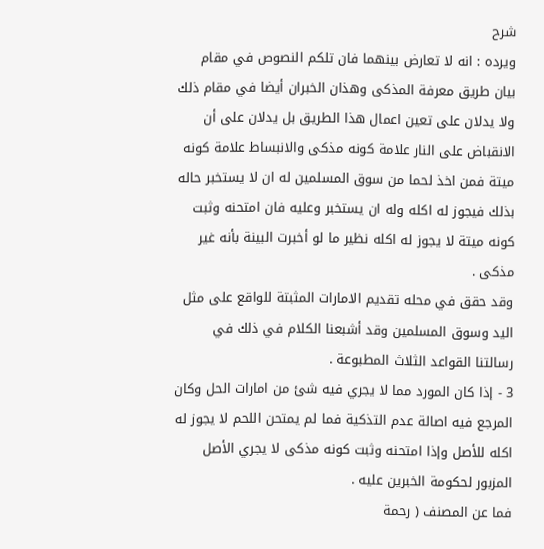شرح
ويرده : انه لا تعارض بينهما فان تلكم النصوص في مقام بيان طريق معرفة المذكى وهذان الخبران أيضا في مقام ذلك ولا يدلان على تعين اعمال هذا الطريق بل يدلان على أن الانقباض على النار علامة كونه مذكى والانبساط علامة كونه ميتة فمن اخذ لحما من سوق المسلمين له ان لا يستخبر حاله بذلك فيجوز له اكله وله ان يستخبر وعليه فان امتحنه وثبت كونه ميتة لا يجوز له اكله نظير ما لو أخبرت البينة بأنه غير مذكى .
وقد حقق في محله تقديم الامارات المثبتة للواقع على مثل اليد وسوق المسلمين وقد أشبعنا الكلام في ذلك في رسالتنا القواعد الثلاث المطبوعة .
3 - إذا كان المورد مما لا يجري فيه شئ من امارات الحل وكان المرجع فيه اصالة عدم التذكية فما لم يمتحن اللحم لا يجوز له اكله للأصل وإذا امتحنه وثبت كونه مذكى لا يجري الأصل المزبور لحكومة الخبرين عليه .
فما عن المصنف ( رحمة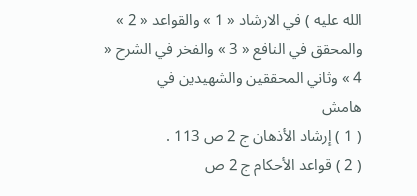الله عليه ) في الارشاد « 1 » والقواعد « 2 » والمحقق في النافع « 3 » والفخر في الشرح « 4 » وثاني المحققين والشهيدين في
هامش
( 1 ) إرشاد الأذهان ج 2 ص 113 .
( 2 ) قواعد الأحكام ج 2 ص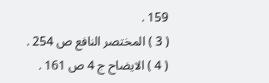159 .
( 3 ) المختصر النافع ص 254 .
( 4 ) الايضاح ج 4 ص 161 .